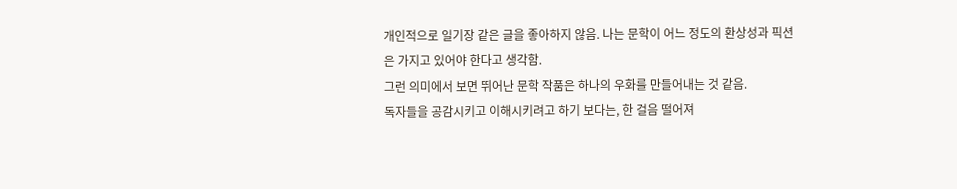개인적으로 일기장 같은 글을 좋아하지 않음. 나는 문학이 어느 정도의 환상성과 픽션은 가지고 있어야 한다고 생각함.
그런 의미에서 보면 뛰어난 문학 작품은 하나의 우화를 만들어내는 것 같음.
독자들을 공감시키고 이해시키려고 하기 보다는, 한 걸음 떨어져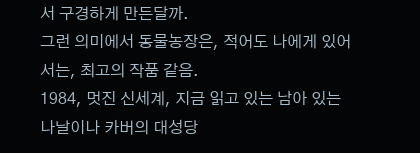서 구경하게 만든달까.
그런 의미에서 동물농장은, 적어도 나에게 있어서는, 최고의 작품 같음.
1984, 멋진 신세계, 지금 읽고 있는 남아 있는 나날이나 카버의 대성당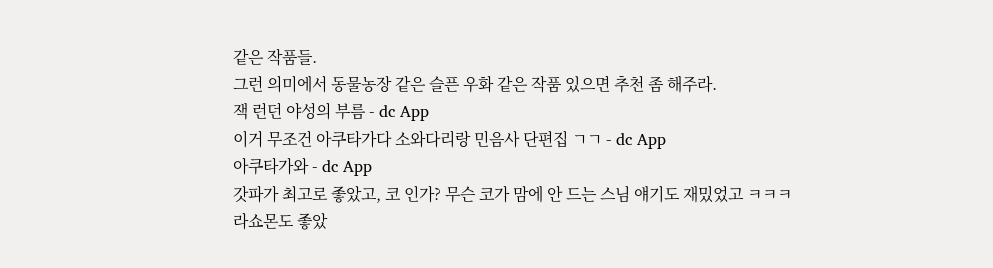같은 작품들.
그런 의미에서 동물농장 같은 슬픈 우화 같은 작품 있으면 추천 좀 해주라.
잭 런던 야성의 부름 - dc App
이거 무조건 아쿠타가다 소와다리랑 민음사 단편집 ㄱㄱ - dc App
아쿠타가와 - dc App
갓파가 최고로 좋았고, 코 인가? 무슨 코가 맘에 안 드는 스님 얘기도 재밌었고 ㅋㅋㅋ
라쇼몬도 좋았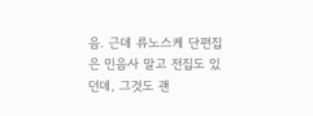음. 근데 류노스케 단편집은 민음사 말고 전집도 있던데, 그것도 괜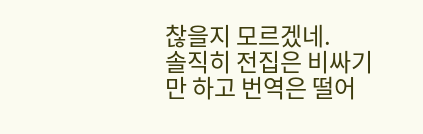찮을지 모르겠네.
솔직히 전집은 비싸기만 하고 번역은 떨어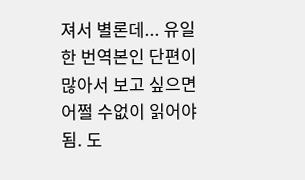져서 별론데... 유일한 번역본인 단편이 많아서 보고 싶으면 어쩔 수없이 읽어야 됨. 도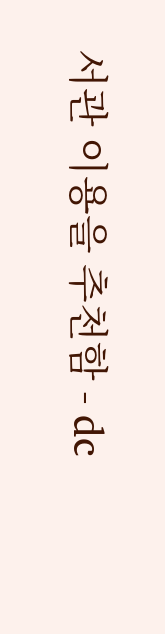서관 이용을 추천함 - dc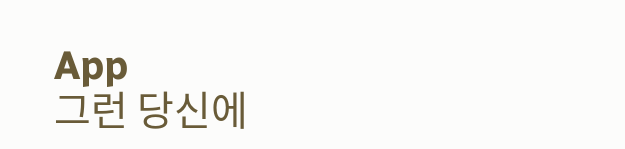App
그런 당신에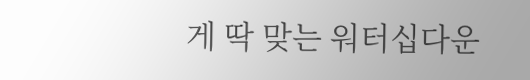게 딱 맞는 워터십다운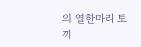의 열한마리 토끼